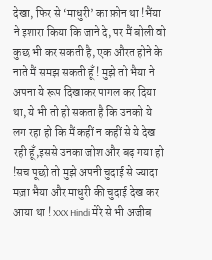देखा, फिर से ‘माधुरी’ का फ़ोन था !भैंया ने इशारा किया कि जाने दे, पर मैं बोली वो कुछ भी कर सकती है, एक औरत होने के नाते मैं समझ सकती हूँ ! मुझे तो भैया ने अपना ये रूप दिखाकर पागल कर दिया था, ये भी तो हो सकता है कि उनको ये लग रहा हो कि मैं कहीं न कहीं से ये देख रही हूँ,इससे उनका जोश और बढ़ गया हो !सच पूछो तो मुझे अपनी चुदाई से ज्यादा मज़ा भैया और माधुरी की चुदाई देख कर आया था ! XXX Hindi मेरे से भी अजीब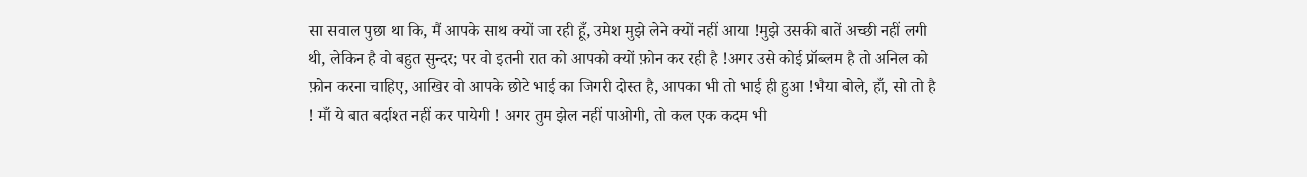सा सवाल पुछा था कि, मैं आपके साथ क्यों जा रही हूँ, उमेश मुझे लेने क्यों नहीं आया !मुझे उसकी बातें अच्छी नहीं लगी थी, लेकिन है वो बहुत सुन्दर; पर वो इतनी रात को आपको क्यों फ़ोन कर रही है !अगर उसे कोई प्रॉब्लम है तो अनिल को फ़ोन करना चाहिए, आखिर वो आपके छोटे भाई का जिगरी दोस्त है, आपका भी तो भाई ही हुआ !भैया बोले, हाँ, सो तो है ! माँ ये बात बर्दाश्त नहीं कर पायेगी ! अगर तुम झेल नहीं पाओगी, तो कल एक कदम भी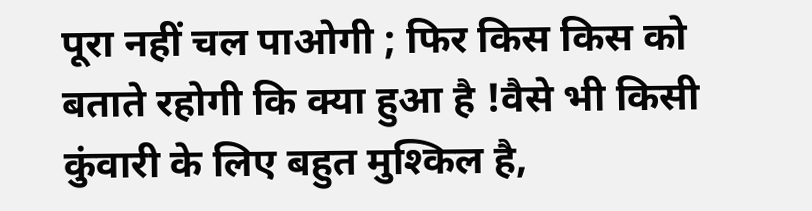पूरा नहीं चल पाओगी ; फिर किस किस को बताते रहोगी कि क्या हुआ है !वैसे भी किसी कुंवारी के लिए बहुत मुश्किल है,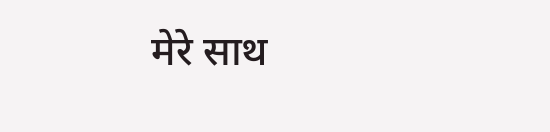मेरे साथ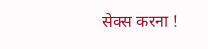सेक्स करना !